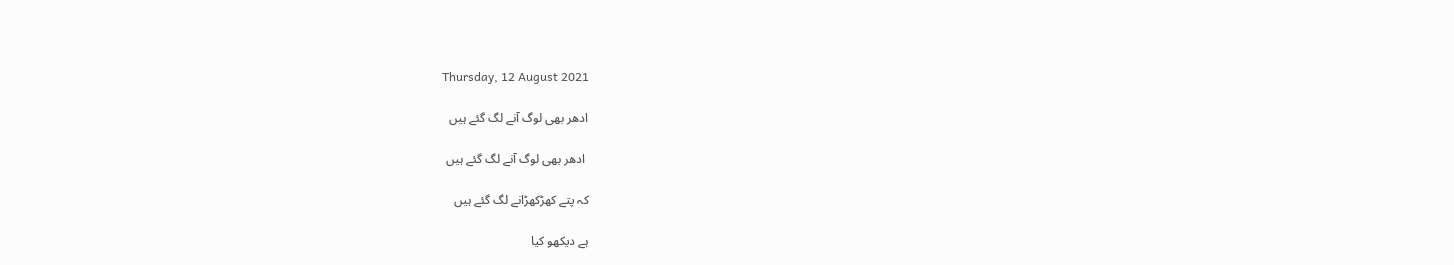Thursday, 12 August 2021

ادھر بھی لوگ آنے لگ گئے ہیں

 ادھر بھی لوگ آنے لگ گئے ہیں

کہ پتے کھڑکھڑانے لگ گئے ہیں

ہے دیکھو کیا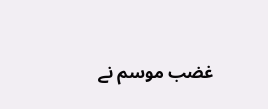غضب موسم نے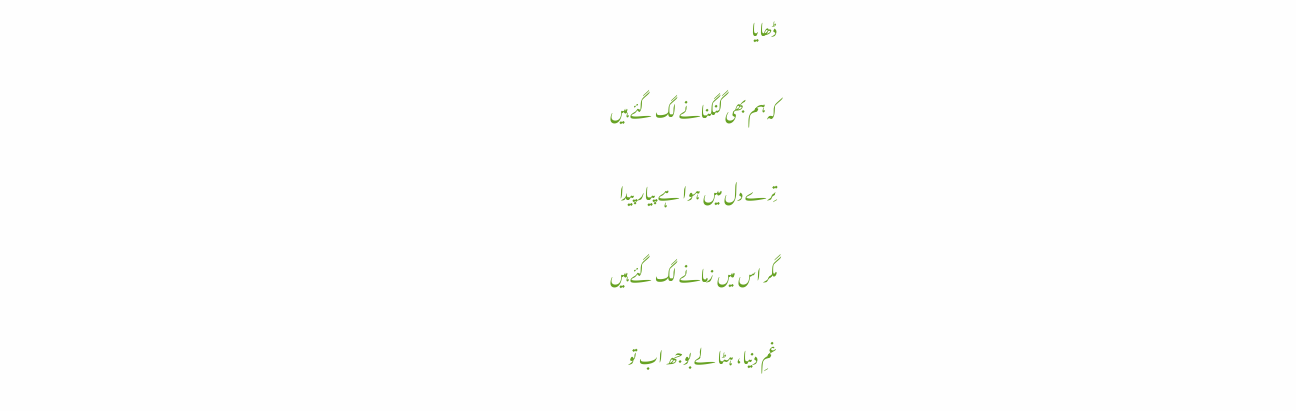ڈھایا

کہ ہم بھی گنگنانے لگ گئے ہیں

تِرے دل میں ہوا ہے پیار پیدا

مگر اس میں زمانے لگ گئے ہیں

غمِ دنیا، ہٹا لے بوجھ اب تو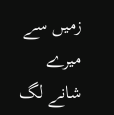زمیں سے میرے شانے لگ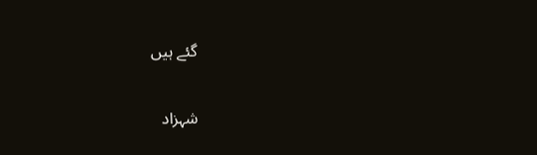گئے ہیں


شہزاد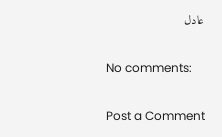عادل

No comments:

Post a Comment